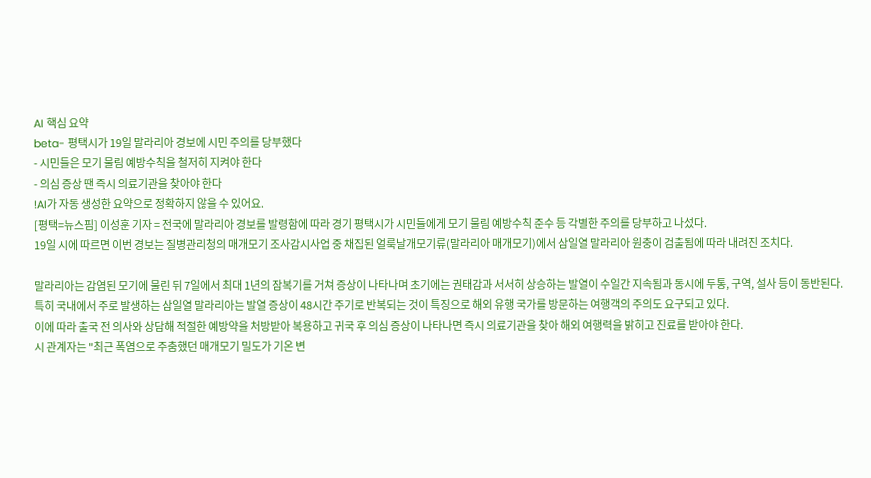AI 핵심 요약
beta- 평택시가 19일 말라리아 경보에 시민 주의를 당부했다
- 시민들은 모기 물림 예방수칙을 철저히 지켜야 한다
- 의심 증상 땐 즉시 의료기관을 찾아야 한다
!AI가 자동 생성한 요약으로 정확하지 않을 수 있어요.
[평택=뉴스핌] 이성훈 기자 = 전국에 말라리아 경보를 발령함에 따라 경기 평택시가 시민들에게 모기 물림 예방수칙 준수 등 각별한 주의를 당부하고 나섰다.
19일 시에 따르면 이번 경보는 질병관리청의 매개모기 조사감시사업 중 채집된 얼룩날개모기류(말라리아 매개모기)에서 삼일열 말라리아 원충이 검출됨에 따라 내려진 조치다.

말라리아는 감염된 모기에 물린 뒤 7일에서 최대 1년의 잠복기를 거쳐 증상이 나타나며 초기에는 권태감과 서서히 상승하는 발열이 수일간 지속됨과 동시에 두통, 구역, 설사 등이 동반된다.
특히 국내에서 주로 발생하는 삼일열 말라리아는 발열 증상이 48시간 주기로 반복되는 것이 특징으로 해외 유행 국가를 방문하는 여행객의 주의도 요구되고 있다.
이에 따라 출국 전 의사와 상담해 적절한 예방약을 처방받아 복용하고 귀국 후 의심 증상이 나타나면 즉시 의료기관을 찾아 해외 여행력을 밝히고 진료를 받아야 한다.
시 관계자는 "최근 폭염으로 주춤했던 매개모기 밀도가 기온 변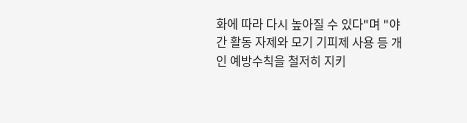화에 따라 다시 높아질 수 있다"며 "야간 활동 자제와 모기 기피제 사용 등 개인 예방수칙을 철저히 지키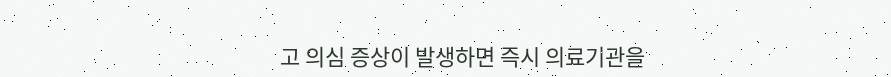고 의심 증상이 발생하면 즉시 의료기관을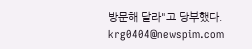방문해 달라"고 당부했다.
krg0404@newspim.com